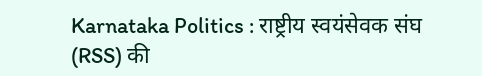Karnataka Politics : राष्ट्रीय स्वयंसेवक संघ (RSS) की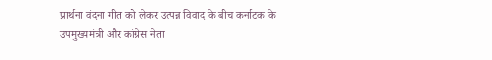प्रार्थना वंदना गीत को लेकर उत्पन्न विवाद के बीच कर्नाटक के उपमुख्यमंत्री और कांग्रेस नेता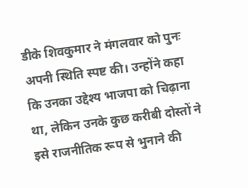डीके शिवकुमार ने मंगलवार को पुनः अपनी स्थिति स्पष्ट की। उन्होंने कहा कि उनका उद्देश्य भाजपा को चिढ़ाना था, लेकिन उनके कुछ करीबी दोस्तों ने इसे राजनीतिक रूप से भुनाने की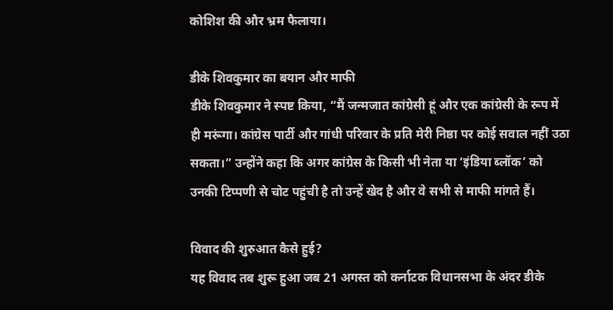कोशिश की और भ्रम फैलाया।

डीके शिवकुमार का बयान और माफी
डीके शिवकुमार ने स्पष्ट किया, “मैं जन्मजात कांग्रेसी हूं और एक कांग्रेसी के रूप में ही मरूंगा। कांग्रेस पार्टी और गांधी परिवार के प्रति मेरी निष्ठा पर कोई सवाल नहीं उठा सकता।” उन्होंने कहा कि अगर कांग्रेस के किसी भी नेता या ‘इंडिया ब्लॉक’ को उनकी टिप्पणी से चोट पहुंची है तो उन्हें खेद है और वे सभी से माफी मांगते हैं।

विवाद की शुरुआत कैसे हुई?
यह विवाद तब शुरू हुआ जब 21 अगस्त को कर्नाटक विधानसभा के अंदर डीके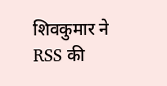शिवकुमार ने RSS की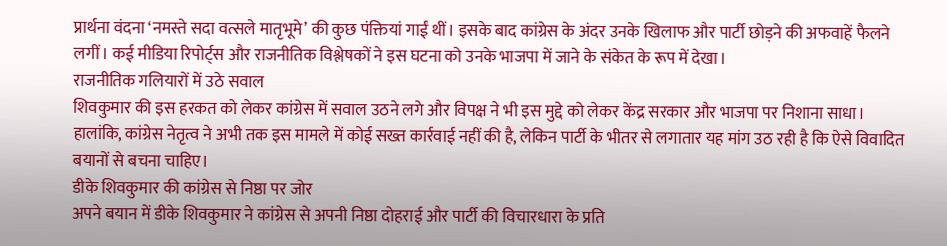प्रार्थना वंदना ‘नमस्ते सदा वत्सले मातृभूमे’ की कुछ पंक्तियां गाईं थीं। इसके बाद कांग्रेस के अंदर उनके खिलाफ और पार्टी छोड़ने की अफवाहें फैलने लगीं। कई मीडिया रिपोर्ट्स और राजनीतिक विश्लेषकों ने इस घटना को उनके भाजपा में जाने के संकेत के रूप में देखा।
राजनीतिक गलियारों में उठे सवाल
शिवकुमार की इस हरकत को लेकर कांग्रेस में सवाल उठने लगे और विपक्ष ने भी इस मुद्दे को लेकर केंद्र सरकार और भाजपा पर निशाना साधा। हालांकि, कांग्रेस नेतृत्व ने अभी तक इस मामले में कोई सख्त कार्रवाई नहीं की है, लेकिन पार्टी के भीतर से लगातार यह मांग उठ रही है कि ऐसे विवादित बयानों से बचना चाहिए।
डीके शिवकुमार की कांग्रेस से निष्ठा पर जोर
अपने बयान में डीके शिवकुमार ने कांग्रेस से अपनी निष्ठा दोहराई और पार्टी की विचारधारा के प्रति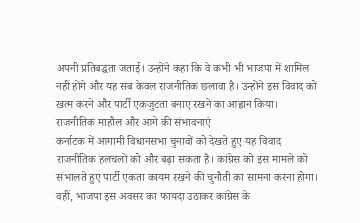अपनी प्रतिबद्धता जताई। उन्होंने कहा कि वे कभी भी भाजपा में शामिल नहीं होंगे और यह सब केवल राजनीतिक छलावा है। उन्होंने इस विवाद को खत्म करने और पार्टी एकजुटता बनाए रखने का आह्वान किया।
राजनीतिक माहौल और आगे की संभावनाएं
कर्नाटक में आगामी विधानसभा चुनावों को देखते हुए यह विवाद राजनीतिक हलचलों को और बढ़ा सकता है। कांग्रेस को इस मामले को संभालते हुए पार्टी एकता कायम रखने की चुनौती का सामना करना होगा। वहीं, भाजपा इस अवसर का फायदा उठाकर कांग्रेस के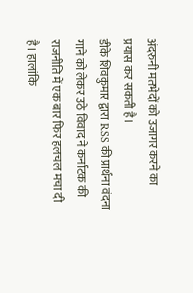अंदरुनी मतभेदों को उजागर करने का प्रयास कर सकती है।
डीके शिवकुमार द्वारा RSS की प्रार्थना वंदना गाने को लेकर उठे विवाद ने कर्नाटक की राजनीति में एक बार फिर हलचल मचा दी है। हालांकि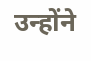उन्होंने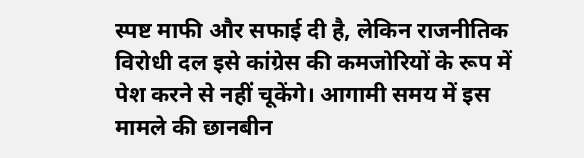स्पष्ट माफी और सफाई दी है, लेकिन राजनीतिक विरोधी दल इसे कांग्रेस की कमजोरियों के रूप में पेश करने से नहीं चूकेंगे। आगामी समय में इस मामले की छानबीन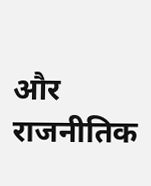और राजनीतिक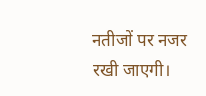नतीजों पर नजर रखी जाएगी।